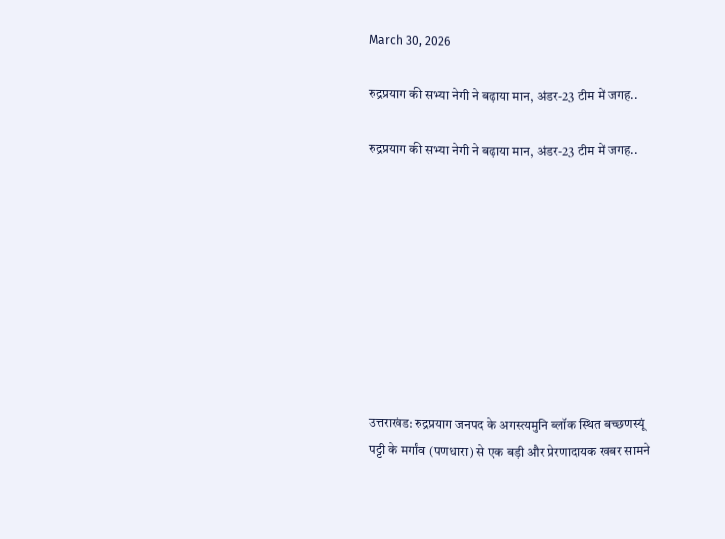March 30, 2026

रुद्रप्रयाग की सभ्या नेगी ने बढ़ाया मान, अंडर-23 टीम में जगह..

रुद्रप्रयाग की सभ्या नेगी ने बढ़ाया मान, अंडर-23 टीम में जगह..









उत्तराखंड: रुद्रप्रयाग जनपद के अगस्त्यमुनि ब्लॉक स्थित बच्छणस्यूं पट्टी के मर्गांव (पणधारा) से एक बड़ी और प्रेरणादायक खबर सामने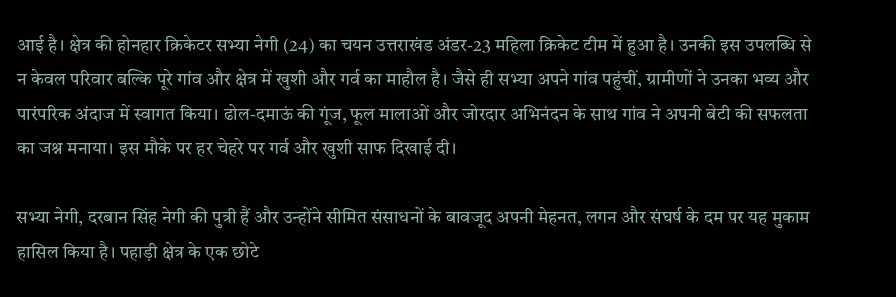आई है। क्षेत्र की होनहार क्रिकेटर सभ्या नेगी (24) का चयन उत्तराखंड अंडर-23 महिला क्रिकेट टीम में हुआ है। उनकी इस उपलब्धि से न केवल परिवार बल्कि पूरे गांव और क्षेत्र में खुशी और गर्व का माहौल है। जैसे ही सभ्या अपने गांव पहुंचीं, ग्रामीणों ने उनका भव्य और पारंपरिक अंदाज में स्वागत किया। ढोल-दमाऊं की गूंज, फूल मालाओं और जोरदार अभिनंदन के साथ गांव ने अपनी बेटी की सफलता का जश्न मनाया। इस मौके पर हर चेहरे पर गर्व और खुशी साफ दिखाई दी।

सभ्या नेगी, दरबान सिंह नेगी की पुत्री हैं और उन्होंने सीमित संसाधनों के बावजूद अपनी मेहनत, लगन और संघर्ष के दम पर यह मुकाम हासिल किया है। पहाड़ी क्षेत्र के एक छोटे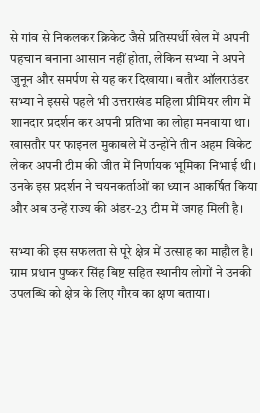से गांव से निकलकर क्रिकेट जैसे प्रतिस्पर्धी खेल में अपनी पहचान बनाना आसान नहीं होता, लेकिन सभ्या ने अपने जुनून और समर्पण से यह कर दिखाया। बतौर ऑलराउंडर सभ्या ने इससे पहले भी उत्तराखंड महिला प्रीमियर लीग में शानदार प्रदर्शन कर अपनी प्रतिभा का लोहा मनवाया था। खासतौर पर फाइनल मुकाबले में उन्होंने तीन अहम विकेट लेकर अपनी टीम की जीत में निर्णायक भूमिका निभाई थी। उनके इस प्रदर्शन ने चयनकर्ताओं का ध्यान आकर्षित किया और अब उन्हें राज्य की अंडर-23 टीम में जगह मिली है।

सभ्या की इस सफलता से पूरे क्षेत्र में उत्साह का माहौल है। ग्राम प्रधान पुष्कर सिंह बिष्ट सहित स्थानीय लोगों ने उनकी उपलब्धि को क्षेत्र के लिए गौरव का क्षण बताया।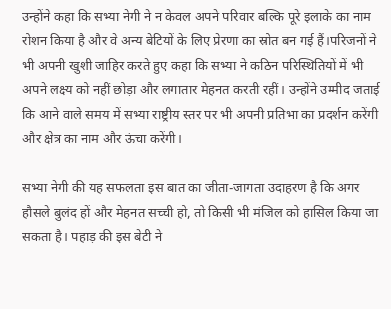उन्होंने कहा कि सभ्या नेगी ने न केवल अपने परिवार बल्कि पूरे इलाके का नाम रोशन किया है और वे अन्य बेटियों के लिए प्रेरणा का स्रोत बन गई हैं।परिजनों ने भी अपनी खुशी जाहिर करते हुए कहा कि सभ्या ने कठिन परिस्थितियों में भी अपने लक्ष्य को नहीं छोड़ा और लगातार मेहनत करती रहीं। उन्होंने उम्मीद जताई कि आने वाले समय में सभ्या राष्ट्रीय स्तर पर भी अपनी प्रतिभा का प्रदर्शन करेंगी और क्षेत्र का नाम और ऊंचा करेंगी।

सभ्या नेगी की यह सफलता इस बात का जीता-जागता उदाहरण है कि अगर हौसले बुलंद हों और मेहनत सच्ची हो, तो किसी भी मंजिल को हासिल किया जा सकता है। पहाड़ की इस बेटी ने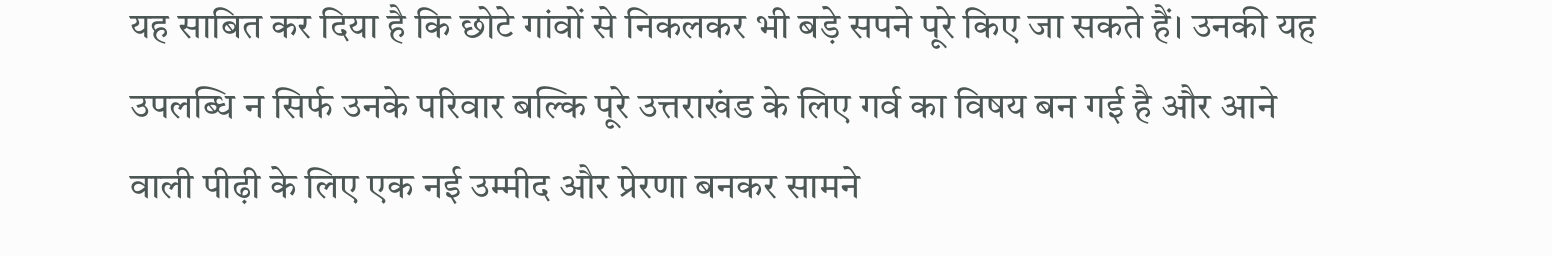यह साबित कर दिया है कि छोटे गांवों से निकलकर भी बड़े सपने पूरे किए जा सकते हैं। उनकी यह उपलब्धि न सिर्फ उनके परिवार बल्कि पूरे उत्तराखंड के लिए गर्व का विषय बन गई है और आने वाली पीढ़ी के लिए एक नई उम्मीद और प्रेरणा बनकर सामने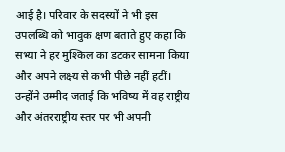आई है। परिवार के सदस्यों ने भी इस उपलब्धि को भावुक क्षण बताते हुए कहा कि सभ्या ने हर मुश्किल का डटकर सामना किया और अपने लक्ष्य से कभी पीछे नहीं हटीं। उन्होंने उम्मीद जताई कि भविष्य में वह राष्ट्रीय और अंतरराष्ट्रीय स्तर पर भी अपनी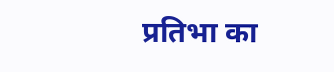प्रतिभा का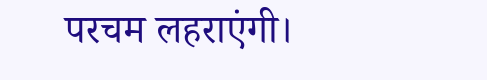परचम लहराएंगी।